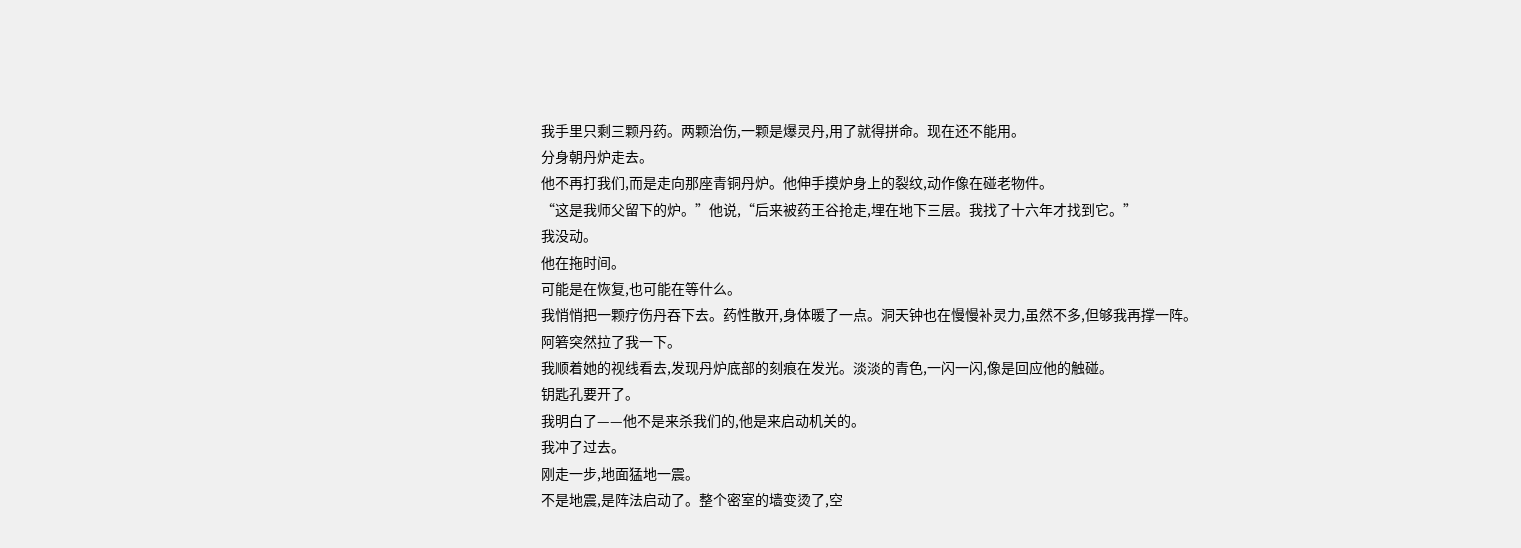我手里只剩三颗丹药。两颗治伤,一颗是爆灵丹,用了就得拼命。现在还不能用。
分身朝丹炉走去。
他不再打我们,而是走向那座青铜丹炉。他伸手摸炉身上的裂纹,动作像在碰老物件。
“这是我师父留下的炉。”他说,“后来被药王谷抢走,埋在地下三层。我找了十六年才找到它。”
我没动。
他在拖时间。
可能是在恢复,也可能在等什么。
我悄悄把一颗疗伤丹吞下去。药性散开,身体暖了一点。洞天钟也在慢慢补灵力,虽然不多,但够我再撑一阵。
阿箬突然拉了我一下。
我顺着她的视线看去,发现丹炉底部的刻痕在发光。淡淡的青色,一闪一闪,像是回应他的触碰。
钥匙孔要开了。
我明白了——他不是来杀我们的,他是来启动机关的。
我冲了过去。
刚走一步,地面猛地一震。
不是地震,是阵法启动了。整个密室的墙变烫了,空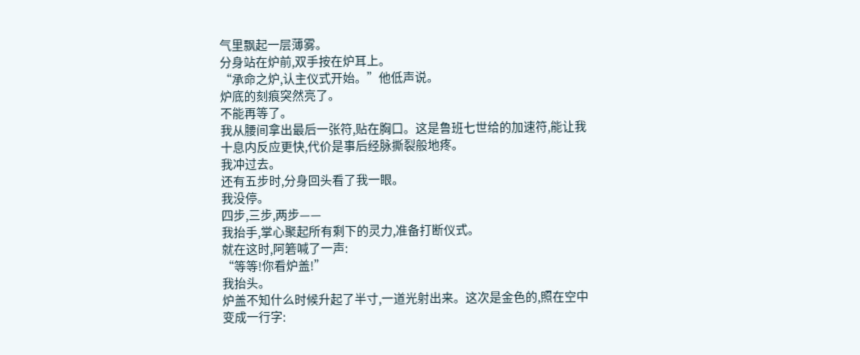气里飘起一层薄雾。
分身站在炉前,双手按在炉耳上。
“承命之炉,认主仪式开始。”他低声说。
炉底的刻痕突然亮了。
不能再等了。
我从腰间拿出最后一张符,贴在胸口。这是鲁班七世给的加速符,能让我十息内反应更快,代价是事后经脉撕裂般地疼。
我冲过去。
还有五步时,分身回头看了我一眼。
我没停。
四步,三步,两步——
我抬手,掌心聚起所有剩下的灵力,准备打断仪式。
就在这时,阿箬喊了一声:
“等等!你看炉盖!”
我抬头。
炉盖不知什么时候升起了半寸,一道光射出来。这次是金色的,照在空中变成一行字: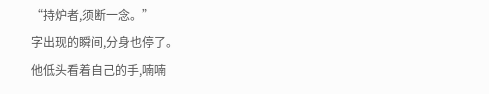“持炉者,须断一念。”
字出现的瞬间,分身也停了。
他低头看着自己的手,喃喃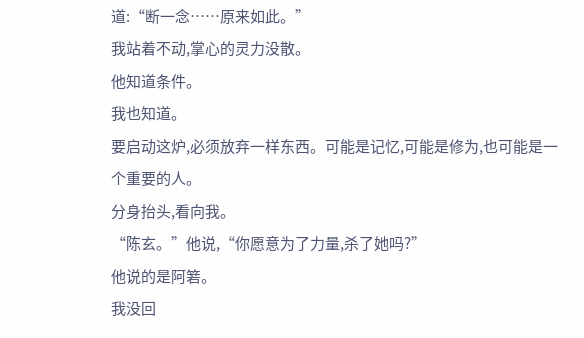道:“断一念……原来如此。”
我站着不动,掌心的灵力没散。
他知道条件。
我也知道。
要启动这炉,必须放弃一样东西。可能是记忆,可能是修为,也可能是一个重要的人。
分身抬头,看向我。
“陈玄。”他说,“你愿意为了力量,杀了她吗?”
他说的是阿箬。
我没回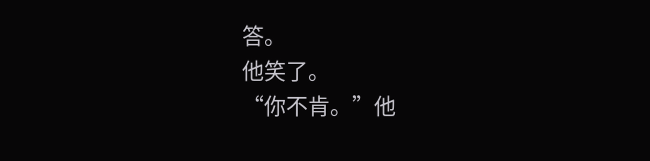答。
他笑了。
“你不肯。”他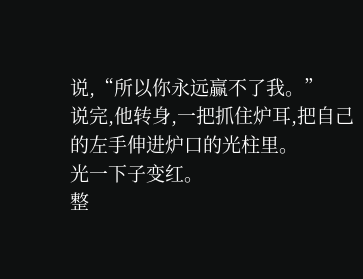说,“所以你永远赢不了我。”
说完,他转身,一把抓住炉耳,把自己的左手伸进炉口的光柱里。
光一下子变红。
整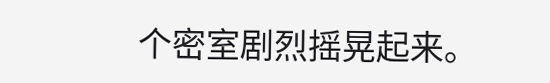个密室剧烈摇晃起来。